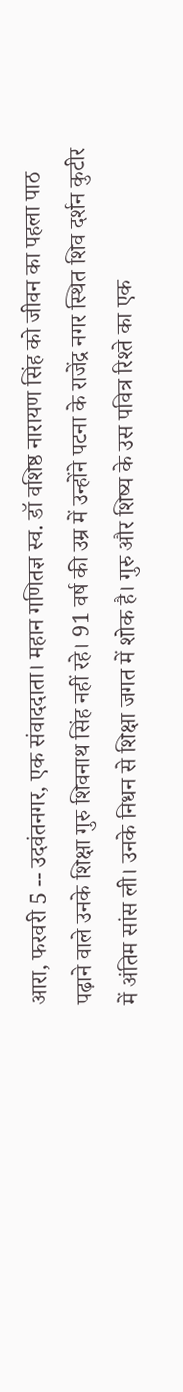आरा, फरवरी 5 -- उदवंतनगर, एक संवाददाता। महान गणितज्ञ स्व. डॉ वशिष्ठ नारायण सिंह को जीवन का पहला पाठ पढ़ाने वाले उनके शिक्षा गुरु शिवनाथ सिंह नहीं रहे। 91 वर्ष की उम्र में उन्होंने पटना के राजेंद्र नगर स्थित शिव दर्शन कुटीर में अंतिम सांस ली। उनके निधन से शिक्षा जगत में शोक है। गुरु और शिष्य के उस पवित्र रिश्ते का एक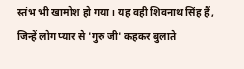स्तंभ भी खामोश हो गया। यह वही शिवनाथ सिंह हैं, जिन्हें लोग प्यार से 'गुरु जी' कहकर बुलाते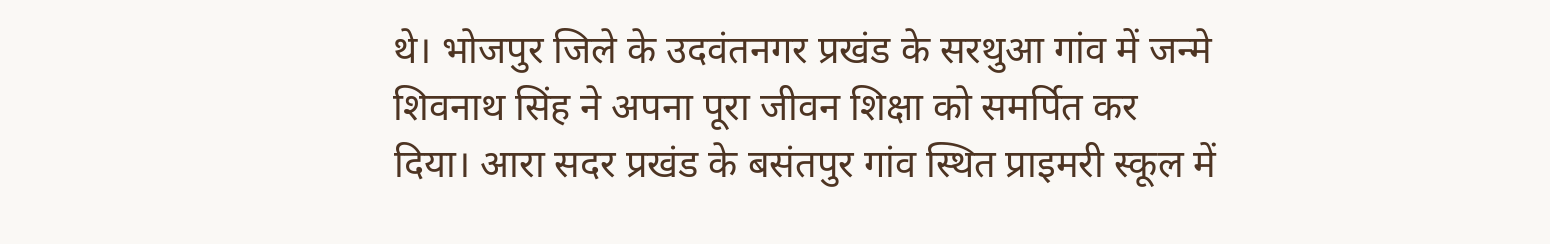थे। भोजपुर जिले के उदवंतनगर प्रखंड के सरथुआ गांव में जन्मे शिवनाथ सिंह ने अपना पूरा जीवन शिक्षा को समर्पित कर दिया। आरा सदर प्रखंड के बसंतपुर गांव स्थित प्राइमरी स्कूल में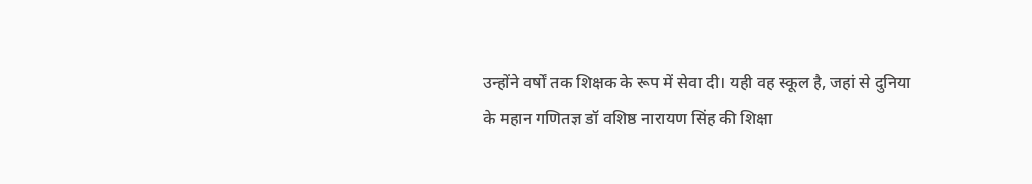उन्होंने वर्षों तक शिक्षक के रूप में सेवा दी। यही वह स्कूल है, जहां से दुनिया के महान गणितज्ञ डॉ वशिष्ठ नारायण सिंह की शिक्षा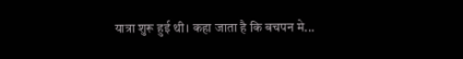यात्रा शुरू हुई थी। कहा जाता है कि बचपन मे...